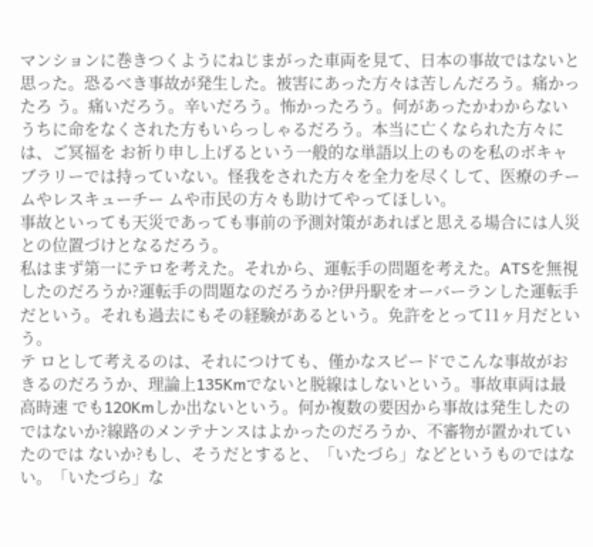マンションに巻きつくようにねじまがった車両を見て、日本の事故ではないと思った。恐るべき事故が発生した。被害にあった方々は苦しんだろう。痛かったろ う。痛いだろう。辛いだろう。怖かったろう。何があったかわからないうちに命をなくされた方もいらっしゃるだろう。本当に亡くなられた方々には、ご冥福を お祈り申し上げるという一般的な単語以上のものを私のボキャブラリーでは持っていない。怪我をされた方々を全力を尽くして、医療のチームやレスキューチー ムや市民の方々も助けてやってほしい。
事故といっても天災であっても事前の予測対策があればと思える場合には人災との位置づけとなるだろう。
私はまず第一にテロを考えた。それから、運転手の問題を考えた。ATSを無視したのだろうか?運転手の問題なのだろうか?伊丹駅をオーバーランした運転手だという。それも過去にもその経験があるという。免許をとって11ヶ月だという。
テ ロとして考えるのは、それにつけても、僅かなスピードでこんな事故がおきるのだろうか、理論上135Kmでないと脱線はしないという。事故車両は最高時速 でも120Kmしか出ないという。何か複数の要因から事故は発生したのではないか?線路のメンテナンスはよかったのだろうか、不審物が置かれていたのでは ないか?もし、そうだとすると、「いたづら」などというものではない。「いたづら」な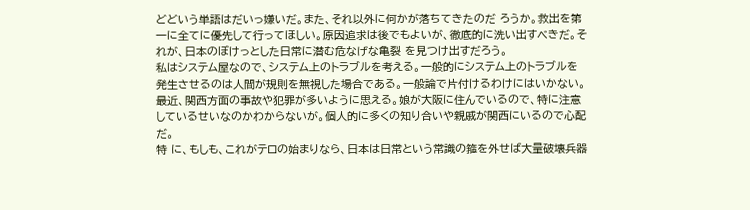どどいう単語はだいっ嫌いだ。また、それ以外に何かが落ちてきたのだ ろうか。救出を第一に全てに優先して行ってほしい。原因追求は後でもよいが、徹底的に洗い出すべきだ。それが、日本のぼけっとした日常に潜む危なげな亀裂 を見つけ出すだろう。
私はシステム屋なので、システム上のトラブルを考える。一般的にシステム上のトラブルを発生させるのは人間が規則を無視した場合である。一般論で片付けるわけにはいかない。
最近、関西方面の事故や犯罪が多いように思える。娘が大阪に住んでいるので、特に注意しているせいなのかわからないが。個人的に多くの知り合いや親戚が関西にいるので心配だ。
特 に、もしも、これがテロの始まりなら、日本は日常という常識の箍を外せば大量破壊兵器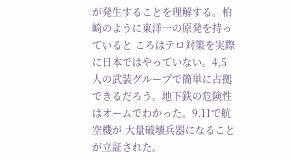が発生することを理解する。柏崎のように東洋一の原発を持っていると ころはテロ対策を実際に日本ではやっていない。4,5人の武装グループで簡単に占拠できるだろう。地下鉄の危険性はオームでわかった。9.11で航空機が 大量破壊兵器になることが立証された。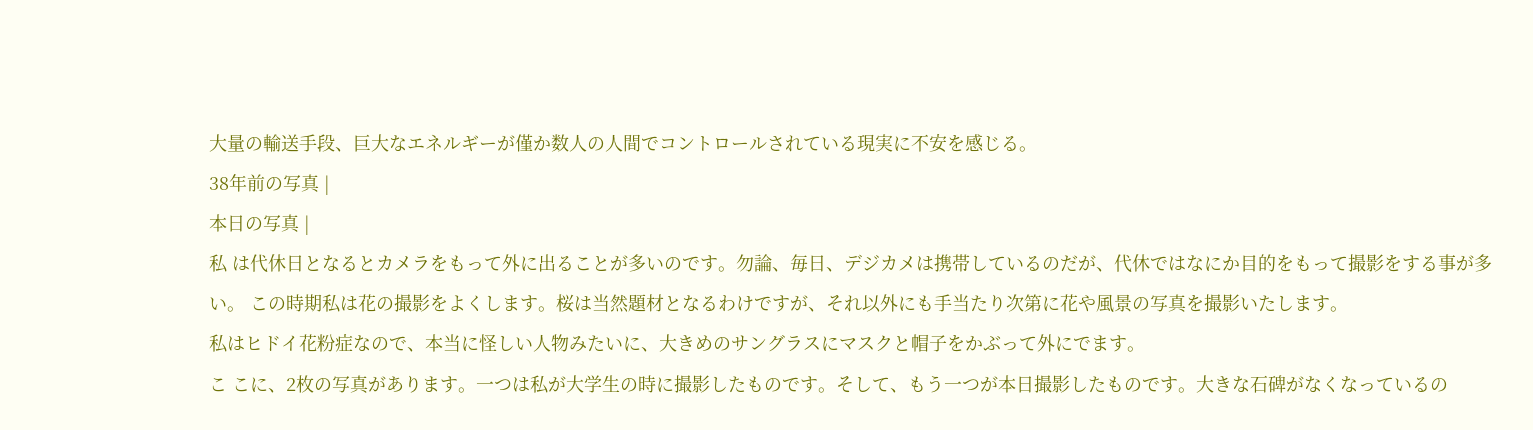大量の輸送手段、巨大なエネルギーが僅か数人の人間でコントロールされている現実に不安を感じる。
38年前の写真 |
本日の写真 |
私 は代休日となるとカメラをもって外に出ることが多いのです。勿論、毎日、デジカメは携帯しているのだが、代休ではなにか目的をもって撮影をする事が多い。 この時期私は花の撮影をよくします。桜は当然題材となるわけですが、それ以外にも手当たり次第に花や風景の写真を撮影いたします。
私はヒドイ花粉症なので、本当に怪しい人物みたいに、大きめのサングラスにマスクと帽子をかぶって外にでます。
こ こに、2枚の写真があります。一つは私が大学生の時に撮影したものです。そして、もう一つが本日撮影したものです。大きな石碑がなくなっているの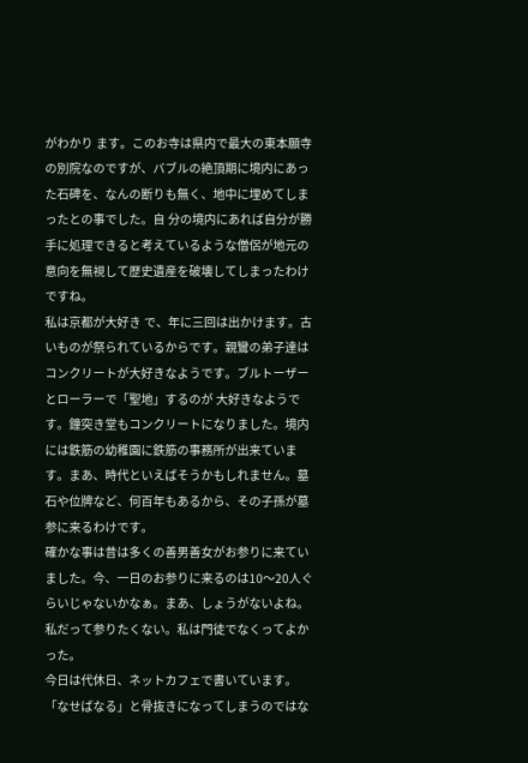がわかり ます。このお寺は県内で最大の東本願寺の別院なのですが、バブルの絶頂期に境内にあった石碑を、なんの断りも無く、地中に埋めてしまったとの事でした。自 分の境内にあれば自分が勝手に処理できると考えているような僧侶が地元の意向を無視して歴史遺産を破壊してしまったわけですね。
私は京都が大好き で、年に三回は出かけます。古いものが祭られているからです。親鸞の弟子達はコンクリートが大好きなようです。ブルトーザーとローラーで「聖地」するのが 大好きなようです。鐘突き堂もコンクリートになりました。境内には鉄筋の幼稚園に鉄筋の事務所が出来ています。まあ、時代といえばそうかもしれません。墓 石や位牌など、何百年もあるから、その子孫が墓参に来るわけです。
確かな事は昔は多くの善男善女がお参りに来ていました。今、一日のお参りに来るのは10〜20人ぐらいじゃないかなぁ。まあ、しょうがないよね。私だって参りたくない。私は門徒でなくってよかった。
今日は代休日、ネットカフェで書いています。
「なせばなる」と骨抜きになってしまうのではな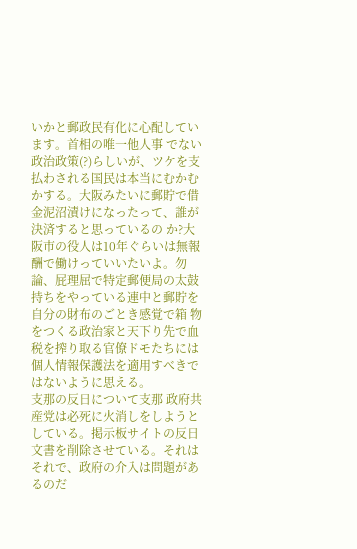いかと郵政民有化に心配しています。首相の唯一他人事 でない政治政策(?)らしいが、ツケを支払わされる国民は本当にむかむかする。大阪みたいに郵貯で借金泥沼漬けになったって、誰が決済すると思っているの か?大阪市の役人は10年ぐらいは無報酬で働けっていいたいよ。勿論、屁理屈で特定郵便局の太鼓持ちをやっている連中と郵貯を自分の財布のごとき感覚で箱 物をつくる政治家と天下り先で血税を搾り取る官僚ドモたちには個人情報保護法を適用すべきではないように思える。
支那の反日について支那 政府共産党は必死に火消しをしようとしている。掲示板サイトの反日文書を削除させている。それはそれで、政府の介入は問題があるのだ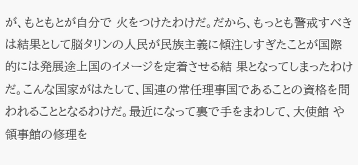が、もともとが自分で 火をつけたわけだ。だから、もっとも警戒すべきは結果として脳タリンの人民が民族主義に傾注しすぎたことが国際的には発展途上国のイメージを定着させる結 果となってしまったわけだ。こんな国家がはたして、国連の常任理事国であることの資格を問われることとなるわけだ。最近になって裏で手をまわして、大使館 や領事館の修理を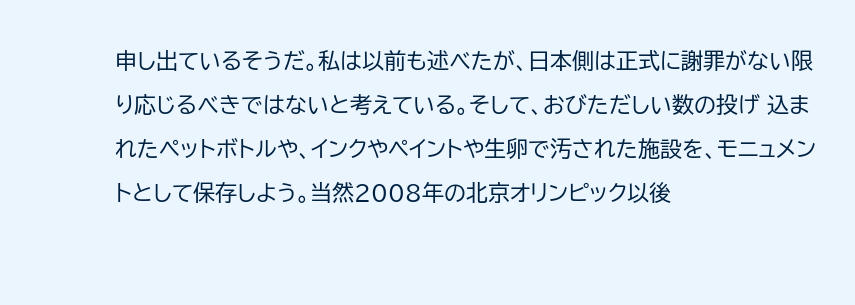申し出ているそうだ。私は以前も述べたが、日本側は正式に謝罪がない限り応じるべきではないと考えている。そして、おびただしい数の投げ 込まれたペットボトルや、インクやペイントや生卵で汚された施設を、モニュメントとして保存しよう。当然2008年の北京オリンピック以後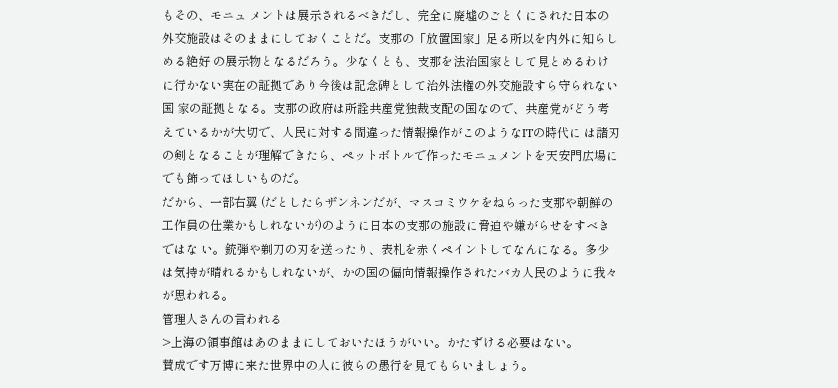もその、モニュ メントは展示されるべきだし、完全に廃墟のごとくにされた日本の外交施設はそのままにしておくことだ。支那の「放置国家」足る所以を内外に知らしめる絶好 の展示物となるだろう。少なくとも、支那を法治国家として見とめるわけに行かない実在の証拠であり今後は記念碑として治外法権の外交施設すら守られない国 家の証拠となる。支那の政府は所詮共産党独裁支配の国なので、共産党がどう考えているかが大切で、人民に対する間違った情報操作がこのようなITの時代に は諸刃の剣となることが理解できたら、ペットボトルで作ったモニュメントを天安門広場にでも飾ってほしいものだ。
だから、一部右翼 (だとしたらザンネンだが、マスコミウケをねらった支那や朝鮮の工作員の仕業かもしれないが)のように日本の支那の施設に脅迫や嫌がらせをすべきではな い。銃弾や剃刀の刃を送ったり、表札を赤くペイントしてなんになる。多少は気持が晴れるかもしれないが、かの国の偏向情報操作されたバカ人民のように我々 が思われる。
管理人さんの言われる
>上海の領事館はあのままにしておいたほうがいい。かたずける必要はない。
賛成です万博に来た世界中の人に彼らの愚行を見てもらいましょう。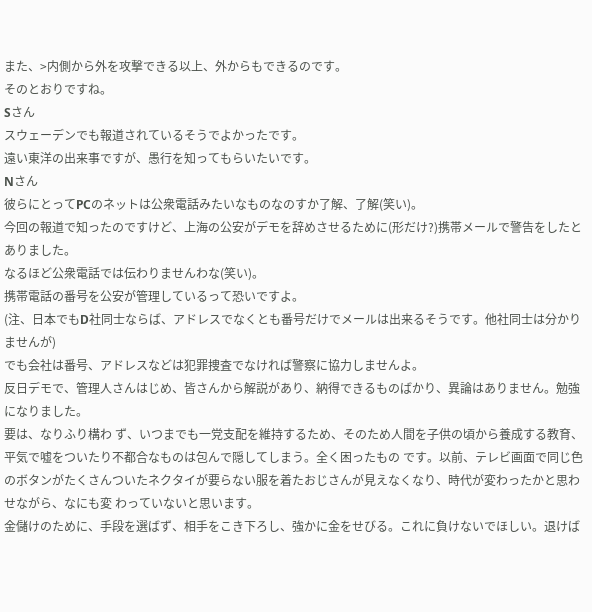また、>内側から外を攻撃できる以上、外からもできるのです。
そのとおりですね。
Sさん
スウェーデンでも報道されているそうでよかったです。
遠い東洋の出来事ですが、愚行を知ってもらいたいです。
Nさん
彼らにとってPCのネットは公衆電話みたいなものなのすか了解、了解(笑い)。
今回の報道で知ったのですけど、上海の公安がデモを辞めさせるために(形だけ?)携帯メールで警告をしたとありました。
なるほど公衆電話では伝わりませんわな(笑い)。
携帯電話の番号を公安が管理しているって恐いですよ。
(注、日本でもD社同士ならば、アドレスでなくとも番号だけでメールは出来るそうです。他社同士は分かりませんが)
でも会社は番号、アドレスなどは犯罪捜査でなければ警察に協力しませんよ。
反日デモで、管理人さんはじめ、皆さんから解説があり、納得できるものばかり、異論はありません。勉強になりました。
要は、なりふり構わ ず、いつまでも一党支配を維持するため、そのため人間を子供の頃から養成する教育、平気で嘘をついたり不都合なものは包んで隠してしまう。全く困ったもの です。以前、テレビ画面で同じ色のボタンがたくさんついたネクタイが要らない服を着たおじさんが見えなくなり、時代が変わったかと思わせながら、なにも変 わっていないと思います。
金儲けのために、手段を選ばず、相手をこき下ろし、強かに金をせびる。これに負けないでほしい。退けば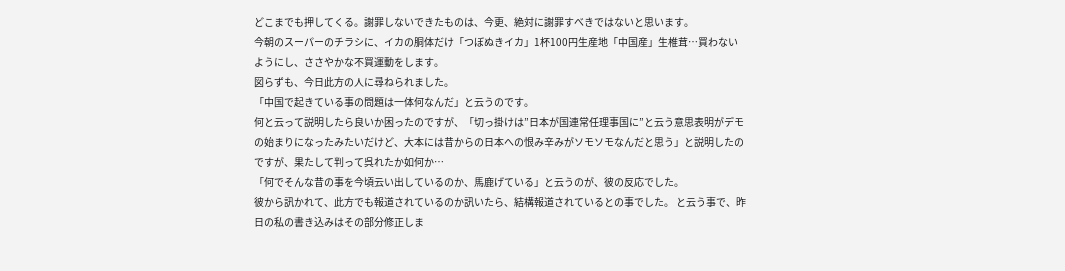どこまでも押してくる。謝罪しないできたものは、今更、絶対に謝罪すべきではないと思います。
今朝のスーパーのチラシに、イカの胴体だけ「つぼぬきイカ」1杯100円生産地「中国産」生椎茸…買わないようにし、ささやかな不買運動をします。
図らずも、今日此方の人に尋ねられました。
「中国で起きている事の問題は一体何なんだ」と云うのです。
何と云って説明したら良いか困ったのですが、「切っ掛けは”日本が国連常任理事国に”と云う意思表明がデモの始まりになったみたいだけど、大本には昔からの日本への恨み辛みがソモソモなんだと思う」と説明したのですが、果たして判って呉れたか如何か…
「何でそんな昔の事を今頃云い出しているのか、馬鹿げている」と云うのが、彼の反応でした。
彼から訊かれて、此方でも報道されているのか訊いたら、結構報道されているとの事でした。 と云う事で、昨日の私の書き込みはその部分修正しま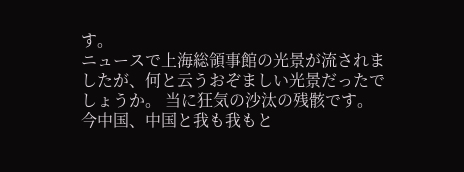す。
ニュースで上海総領事館の光景が流されましたが、何と云うおぞましい光景だったでしょうか。 当に狂気の沙汰の残骸です。
今中国、中国と我も我もと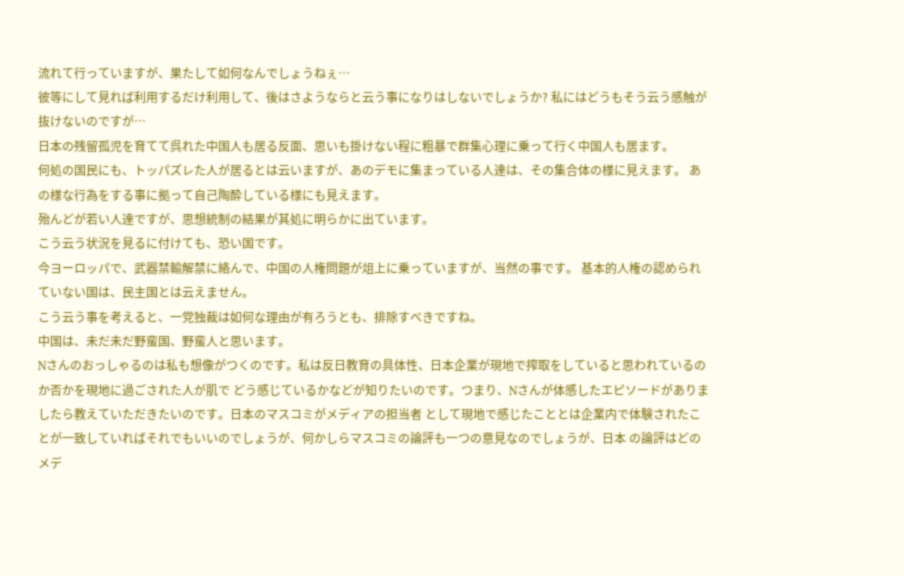流れて行っていますが、果たして如何なんでしょうねぇ…
彼等にして見れば利用するだけ利用して、後はさようならと云う事になりはしないでしょうか? 私にはどうもそう云う感触が抜けないのですが…
日本の残留孤児を育てて呉れた中国人も居る反面、思いも掛けない程に粗暴で群集心理に乗って行く中国人も居ます。
何処の国民にも、トッパズレた人が居るとは云いますが、あのデモに集まっている人達は、その集合体の様に見えます。 あの様な行為をする事に拠って自己陶酔している様にも見えます。
殆んどが若い人達ですが、思想統制の結果が其処に明らかに出ています。
こう云う状況を見るに付けても、恐い国です。
今ヨーロッパで、武器禁輸解禁に絡んで、中国の人権問題が俎上に乗っていますが、当然の事です。 基本的人権の認められていない国は、民主国とは云えません。
こう云う事を考えると、一党独裁は如何な理由が有ろうとも、排除すべきですね。
中国は、未だ未だ野蛮国、野蛮人と思います。
Nさんのおっしゃるのは私も想像がつくのです。私は反日教育の具体性、日本企業が現地で搾取をしていると思われているのか否かを現地に過ごされた人が肌で どう感じているかなどが知りたいのです。つまり、Nさんが体感したエピソードがありましたら教えていただきたいのです。日本のマスコミがメディアの担当者 として現地で感じたこととは企業内で体験されたことが一致していればそれでもいいのでしょうが、何かしらマスコミの論評も一つの意見なのでしょうが、日本 の論評はどのメデ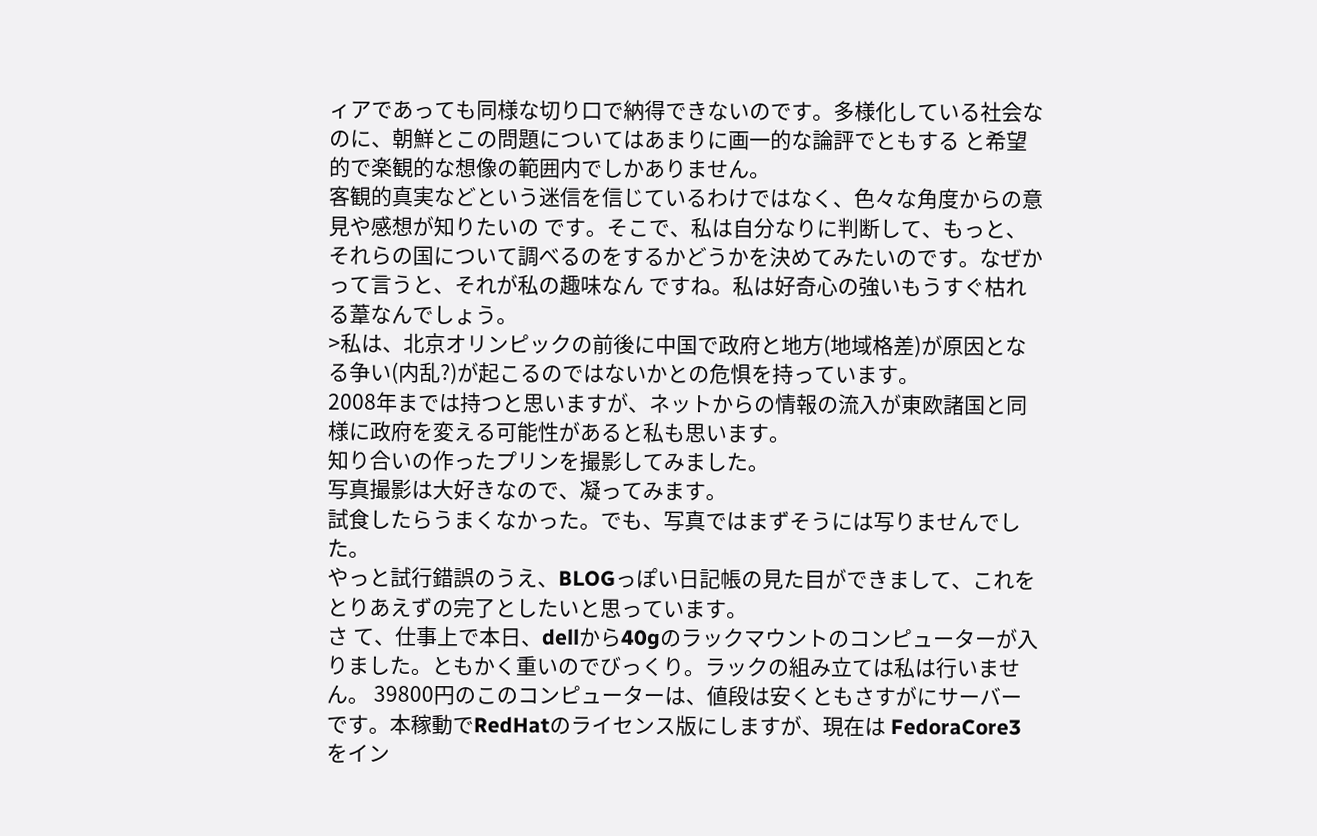ィアであっても同様な切り口で納得できないのです。多様化している社会なのに、朝鮮とこの問題についてはあまりに画一的な論評でともする と希望的で楽観的な想像の範囲内でしかありません。
客観的真実などという迷信を信じているわけではなく、色々な角度からの意見や感想が知りたいの です。そこで、私は自分なりに判断して、もっと、それらの国について調べるのをするかどうかを決めてみたいのです。なぜかって言うと、それが私の趣味なん ですね。私は好奇心の強いもうすぐ枯れる葦なんでしょう。
>私は、北京オリンピックの前後に中国で政府と地方(地域格差)が原因となる争い(内乱?)が起こるのではないかとの危惧を持っています。
2008年までは持つと思いますが、ネットからの情報の流入が東欧諸国と同様に政府を変える可能性があると私も思います。
知り合いの作ったプリンを撮影してみました。
写真撮影は大好きなので、凝ってみます。
試食したらうまくなかった。でも、写真ではまずそうには写りませんでした。
やっと試行錯誤のうえ、BLOGっぽい日記帳の見た目ができまして、これをとりあえずの完了としたいと思っています。
さ て、仕事上で本日、dellから40gのラックマウントのコンピューターが入りました。ともかく重いのでびっくり。ラックの組み立ては私は行いません。 39800円のこのコンピューターは、値段は安くともさすがにサーバーです。本稼動でRedHatのライセンス版にしますが、現在は FedoraCore3をイン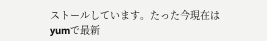ストールしています。たった今現在はyumで最新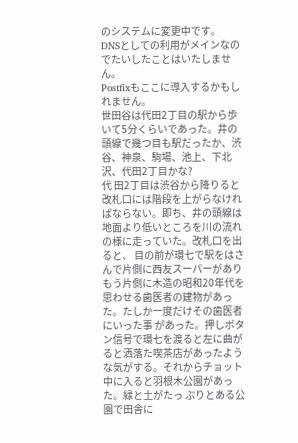のシステムに変更中です。
DNSとしての利用がメインなのでたいしたことはいたしません。
Postfixもここに導入するかもしれません。
世田谷は代田2丁目の駅から歩いて5分くらいであった。井の頭線で幾つ目も駅だったか、渋谷、神泉、駒場、池上、下北沢、代田2丁目かな?
代 田2丁目は渋谷から降りると改札口には階段を上がらなければならない。即ち、井の頭線は地面より低いところを川の流れの様に走っていた。改札口を出ると、 目の前が環七で駅をはさんで片側に西友スーパーがありもう片側に木造の昭和20年代を思わせる歯医者の建物があった。たしか一度だけその歯医者にいった事 があった。押しボタン信号で環七を渡ると左に曲がると洒落た喫茶店があったような気がする。それからチョット中に入ると羽根木公園があった。緑と土がたっ ぷりとある公園で田舎に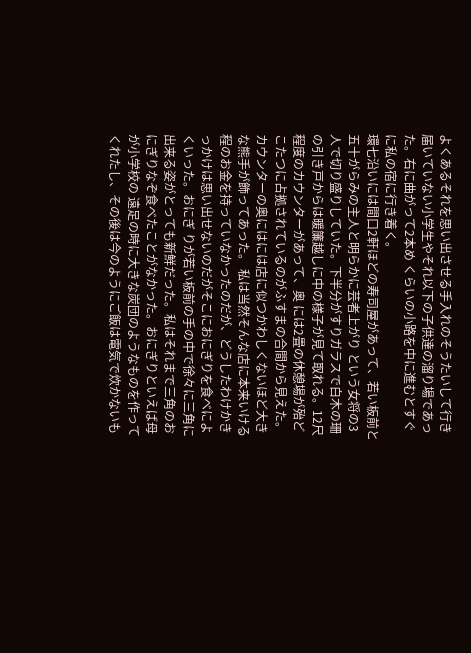よくあるそれを思い出させる手入れのそうたいして行き届いていない小学生やそれ以下の子供達の溜り場であった。右に曲がって2本め くらいの小路を中に進むとすぐに私の宿に行き着く。
環七沿いには間口2軒ほどの寿司屋があって、若い板前と五十がらみの主人と明らかに芸者上がり という女将の3人で切り盛りしていた。下半分がすりガラスで白木の珊の引き戸からは暖簾越しに中の様子が見て取れる。12尺程度のカウンターがあって、奥 には2畳の休憩場が殆どこたつに占拠されているのがふすまの合間から見えた。カウンターの奥にはには店に似つかわしくないほど大きな熊手が飾ってあった。 私は当然そんな店に本来いける程のお金を持っていなかったのだが、どうしたわけかきっかけは思い出せないのだがそこにおにぎりを食べによくいった。おにぎ りが若い板前の手の中で徐々に三角に出来る姿がとっても新鮮だった。私はそれまで三角のおにぎりなぞ食べたことがなかった。おにぎりといえば母が小学校の 遠足の時に大きな炭団のようなものを作ってくれたし、その後は今のようにご飯は電気で炊かないも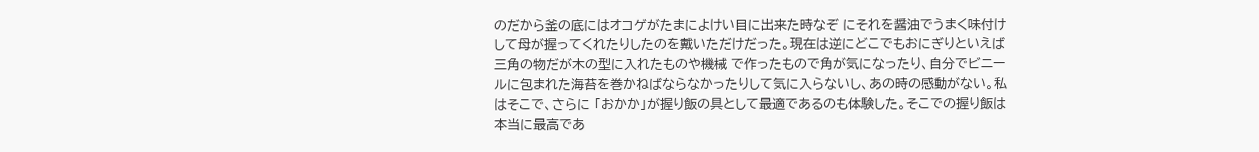のだから釜の底にはオコゲがたまによけい目に出来た時なぞ にそれを醤油でうまく味付けして母が握ってくれたりしたのを戴いただけだった。現在は逆にどこでもおにぎりといえば三角の物だが木の型に入れたものや機械 で作ったもので角が気になったり、自分でビニールに包まれた海苔を巻かねばならなかったりして気に入らないし、あの時の感動がない。私はそこで、さらに 「おかか」が握り飯の具として最適であるのも体験した。そこでの握り飯は本当に最高であ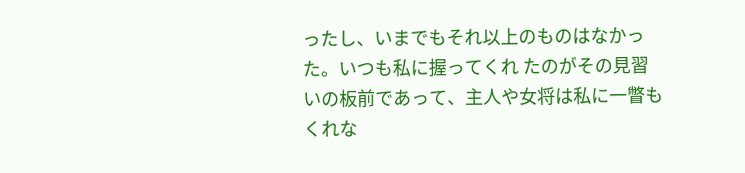ったし、いまでもそれ以上のものはなかった。いつも私に握ってくれ たのがその見習いの板前であって、主人や女将は私に一瞥もくれな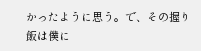かったように思う。で、その握り飯は僕に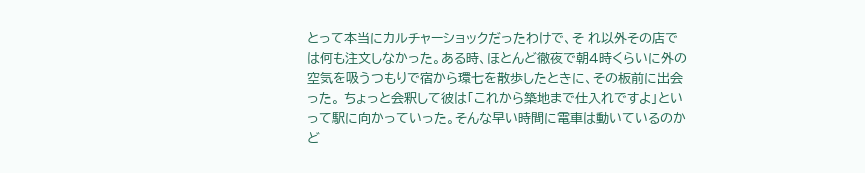とって本当にカルチャーショックだったわけで、そ れ以外その店では何も注文しなかった。ある時、ほとんど徹夜で朝4時くらいに外の空気を吸うつもりで宿から環七を散歩したときに、その板前に出会った。 ちょっと会釈して彼は「これから築地まで仕入れですよ」といって駅に向かっていった。そんな早い時間に電車は動いているのかど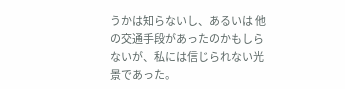うかは知らないし、あるいは 他の交通手段があったのかもしらないが、私には信じられない光景であった。